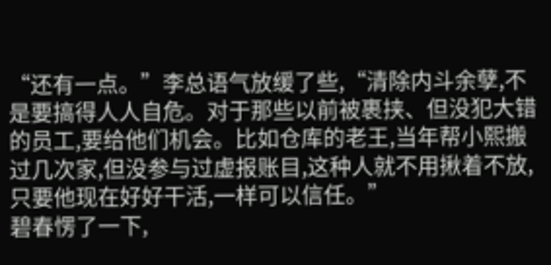“还有一点。”李总语气放缓了些,“清除内斗余孽,不是要搞得人人自危。对于那些以前被裹挟、但没犯大错的员工,要给他们机会。比如仓库的老王,当年帮小熙搬过几次家,但没参与过虚报账目,这种人就不用揪着不放,只要他现在好好干活,一样可以信任。”
碧春愣了一下,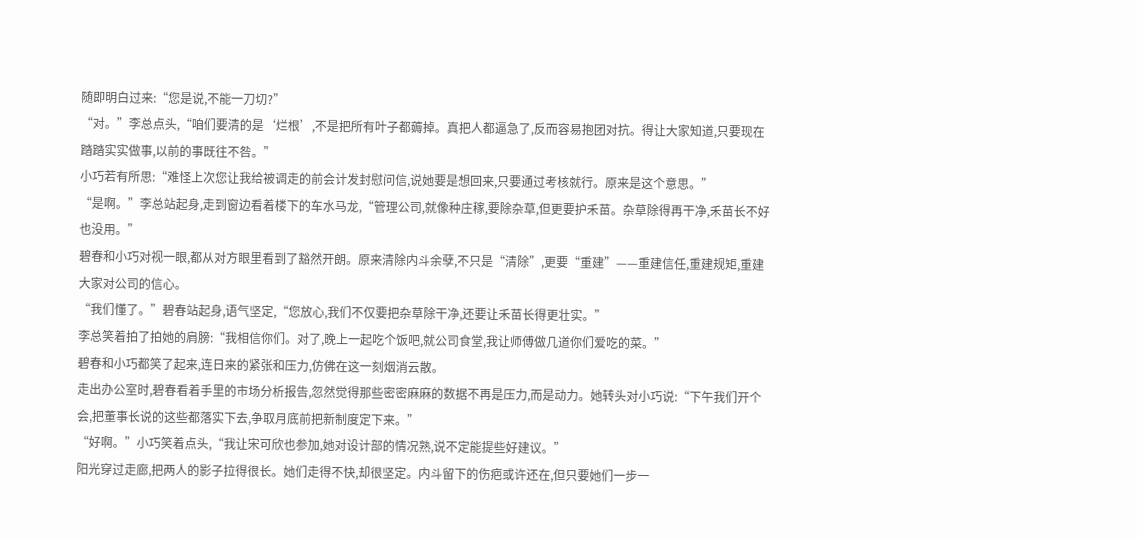随即明白过来:“您是说,不能一刀切?”
“对。”李总点头,“咱们要清的是‘烂根’,不是把所有叶子都薅掉。真把人都逼急了,反而容易抱团对抗。得让大家知道,只要现在踏踏实实做事,以前的事既往不咎。”
小巧若有所思:“难怪上次您让我给被调走的前会计发封慰问信,说她要是想回来,只要通过考核就行。原来是这个意思。”
“是啊。”李总站起身,走到窗边看着楼下的车水马龙,“管理公司,就像种庄稼,要除杂草,但更要护禾苗。杂草除得再干净,禾苗长不好也没用。”
碧春和小巧对视一眼,都从对方眼里看到了豁然开朗。原来清除内斗余孽,不只是“清除”,更要“重建”——重建信任,重建规矩,重建大家对公司的信心。
“我们懂了。”碧春站起身,语气坚定,“您放心,我们不仅要把杂草除干净,还要让禾苗长得更壮实。”
李总笑着拍了拍她的肩膀:“我相信你们。对了,晚上一起吃个饭吧,就公司食堂,我让师傅做几道你们爱吃的菜。”
碧春和小巧都笑了起来,连日来的紧张和压力,仿佛在这一刻烟消云散。
走出办公室时,碧春看着手里的市场分析报告,忽然觉得那些密密麻麻的数据不再是压力,而是动力。她转头对小巧说:“下午我们开个会,把董事长说的这些都落实下去,争取月底前把新制度定下来。”
“好啊。”小巧笑着点头,“我让宋可欣也参加,她对设计部的情况熟,说不定能提些好建议。”
阳光穿过走廊,把两人的影子拉得很长。她们走得不快,却很坚定。内斗留下的伤疤或许还在,但只要她们一步一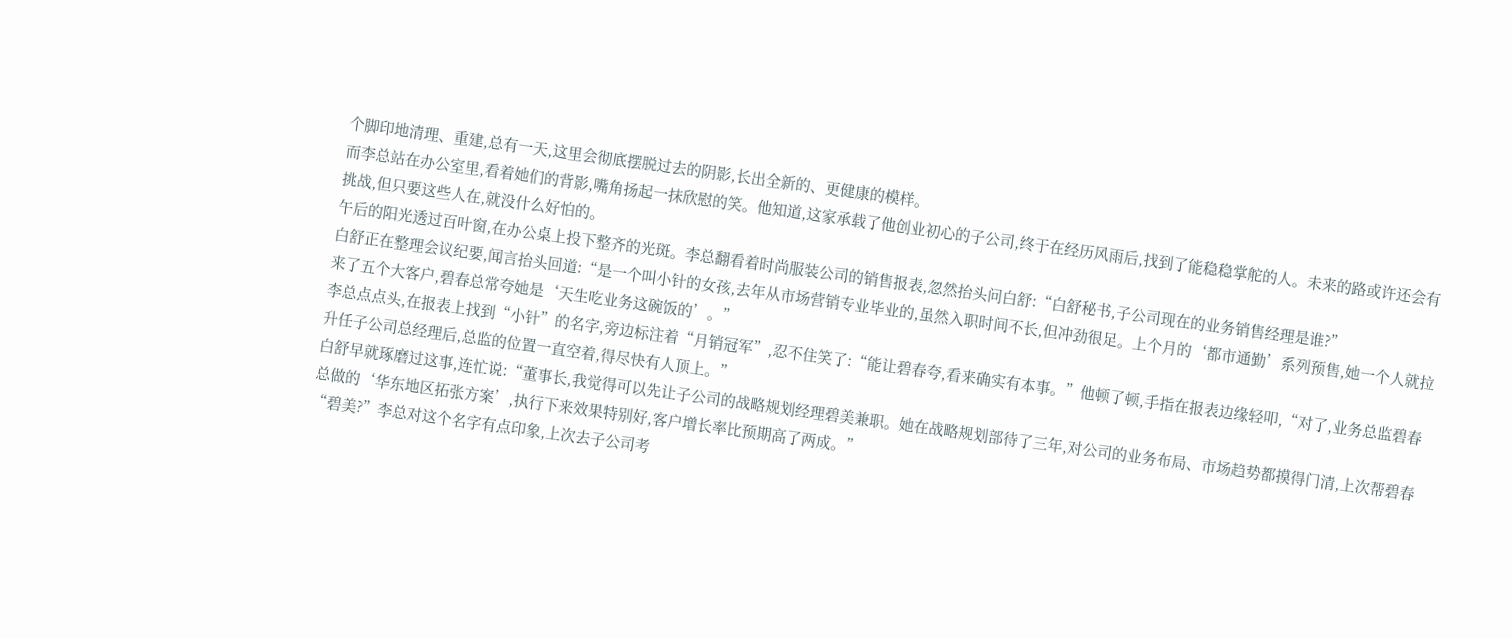个脚印地清理、重建,总有一天,这里会彻底摆脱过去的阴影,长出全新的、更健康的模样。
而李总站在办公室里,看着她们的背影,嘴角扬起一抹欣慰的笑。他知道,这家承载了他创业初心的子公司,终于在经历风雨后,找到了能稳稳掌舵的人。未来的路或许还会有挑战,但只要这些人在,就没什么好怕的。
午后的阳光透过百叶窗,在办公桌上投下整齐的光斑。李总翻看着时尚服装公司的销售报表,忽然抬头问白舒:“白舒秘书,子公司现在的业务销售经理是谁?”
白舒正在整理会议纪要,闻言抬头回道:“是一个叫小针的女孩,去年从市场营销专业毕业的,虽然入职时间不长,但冲劲很足。上个月的‘都市通勤’系列预售,她一个人就拉来了五个大客户,碧春总常夸她是‘天生吃业务这碗饭的’。”
李总点点头,在报表上找到“小针”的名字,旁边标注着“月销冠军”,忍不住笑了:“能让碧春夸,看来确实有本事。”他顿了顿,手指在报表边缘轻叩,“对了,业务总监碧春升任子公司总经理后,总监的位置一直空着,得尽快有人顶上。”
白舒早就琢磨过这事,连忙说:“董事长,我觉得可以先让子公司的战略规划经理碧美兼职。她在战略规划部待了三年,对公司的业务布局、市场趋势都摸得门清,上次帮碧春总做的‘华东地区拓张方案’,执行下来效果特别好,客户增长率比预期高了两成。”
“碧美?”李总对这个名字有点印象,上次去子公司考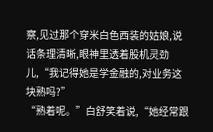察,见过那个穿米白色西装的姑娘,说话条理清晰,眼神里透着股机灵劲儿,“我记得她是学金融的,对业务这块熟吗?”
“熟着呢。”白舒笑着说,“她经常跟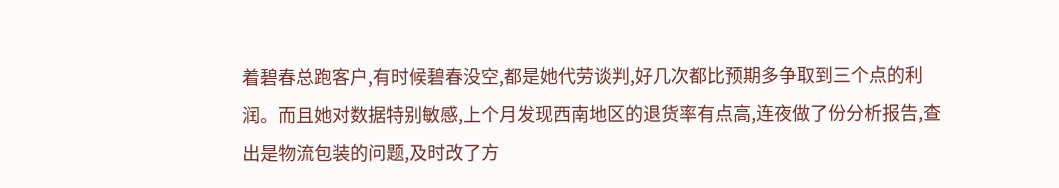着碧春总跑客户,有时候碧春没空,都是她代劳谈判,好几次都比预期多争取到三个点的利润。而且她对数据特别敏感,上个月发现西南地区的退货率有点高,连夜做了份分析报告,查出是物流包装的问题,及时改了方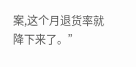案,这个月退货率就降下来了。”